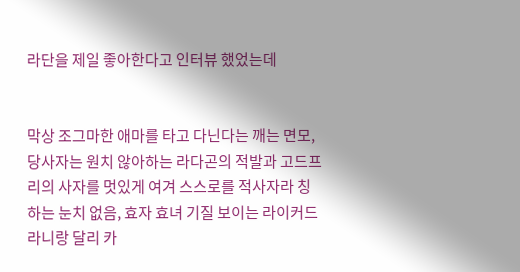라단을 제일 좋아한다고 인터뷰 했었는데


막상 조그마한 애마를 타고 다닌다는 깨는 면모, 당사자는 원치 않아하는 라다곤의 적발과 고드프리의 사자를 멋있게 여겨 스스로를 적사자라 칭하는 눈치 없음, 효자 효녀 기질 보이는 라이커드 라니랑 달리 카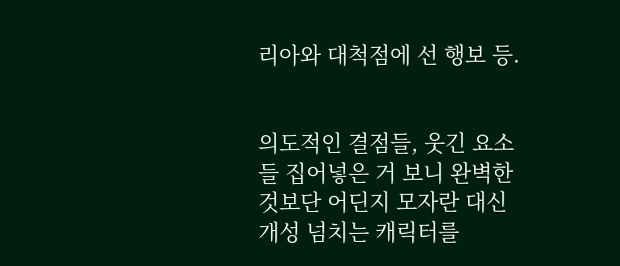리아와 대척점에 선 행보 등.


의도적인 결점들, 웃긴 요소들 집어넣은 거 보니 완벽한 것보단 어딘지 모자란 대신 개성 넘치는 캐릭터를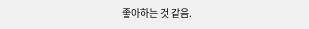좋아하는 것 같음.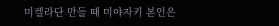미켈라단 만들 때 미야자키 본인은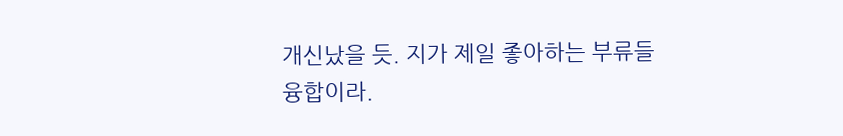개신났을 듯. 지가 제일 좋아하는 부류들 융합이라.